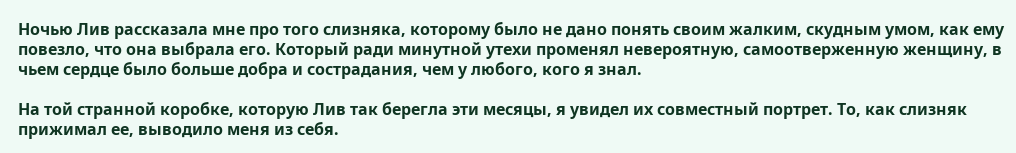Ночью Лив рассказала мне про того слизняка, которому было не дано понять своим жалким, скудным умом, как ему повезло, что она выбрала его. Который ради минутной утехи променял невероятную, самоотверженную женщину, в чьем сердце было больше добра и сострадания, чем у любого, кого я знал.

На той странной коробке, которую Лив так берегла эти месяцы, я увидел их совместный портрет. То, как слизняк прижимал ее, выводило меня из себя.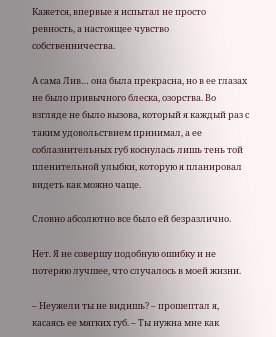Кажется, впервые я испытал не просто ревность, а настоящее чувство собственничества.

А сама Лив… она была прекрасна, но в ее глазах не было привычного блеска, озорства. Во взгляде не было вызова, который я каждый раз с таким удовольствием принимал, а ее соблазнительных губ коснулась лишь тень той пленительной улыбки, которую я планировал видеть как можно чаще.

Словно абсолютно все было ей безразлично.

Нет. Я не совершу подобную ошибку и не потеряю лучшее, что случалось в моей жизни.

– Неужели ты не видишь? – прошептал я, касаясь ее мягких губ. – Ты нужна мне как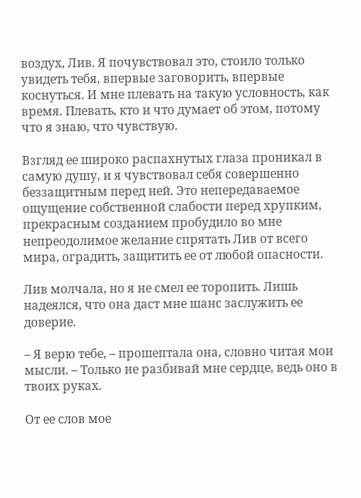воздух, Лив. Я почувствовал это, стоило только увидеть тебя, впервые заговорить, впервые коснуться. И мне плевать на такую условность, как время. Плевать, кто и что думает об этом, потому что я знаю, что чувствую.

Взгляд ее широко распахнутых глаза проникал в самую душу, и я чувствовал себя совершенно беззащитным перед ней. Это непередаваемое ощущение собственной слабости перед хрупким, прекрасным созданием пробудило во мне непреодолимое желание спрятать Лив от всего мира, оградить, защитить ее от любой опасности.

Лив молчала, но я не смел ее торопить. Лишь надеялся, что она даст мне шанс заслужить ее доверие.

– Я верю тебе, – прошептала она, словно читая мои мысли. – Только не разбивай мне сердце, ведь оно в твоих руках.

От ее слов мое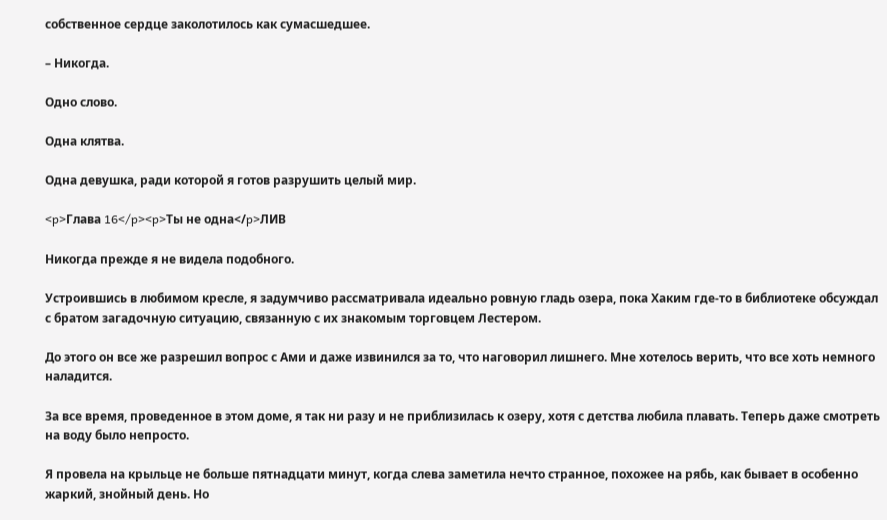собственное сердце заколотилось как сумасшедшее.

– Никогда.

Одно слово.

Одна клятва.

Одна девушка, ради которой я готов разрушить целый мир.

<p>Глава 16</p><p>Ты не одна</p>ЛИВ

Никогда прежде я не видела подобного.

Устроившись в любимом кресле, я задумчиво рассматривала идеально ровную гладь озера, пока Хаким где-то в библиотеке обсуждал с братом загадочную ситуацию, связанную с их знакомым торговцем Лестером.

До этого он все же разрешил вопрос с Ами и даже извинился за то, что наговорил лишнего. Мне хотелось верить, что все хоть немного наладится.

За все время, проведенное в этом доме, я так ни разу и не приблизилась к озеру, хотя с детства любила плавать. Теперь даже смотреть на воду было непросто.

Я провела на крыльце не больше пятнадцати минут, когда слева заметила нечто странное, похожее на рябь, как бывает в особенно жаркий, знойный день. Но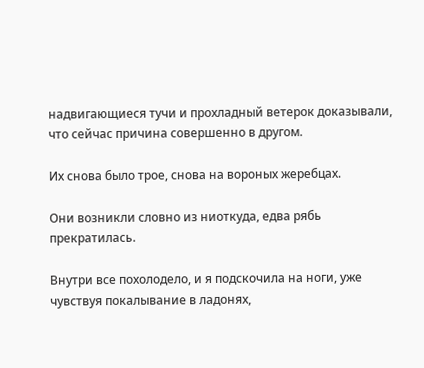надвигающиеся тучи и прохладный ветерок доказывали, что сейчас причина совершенно в другом.

Их снова было трое, снова на вороных жеребцах.

Они возникли словно из ниоткуда, едва рябь прекратилась.

Внутри все похолодело, и я подскочила на ноги, уже чувствуя покалывание в ладонях,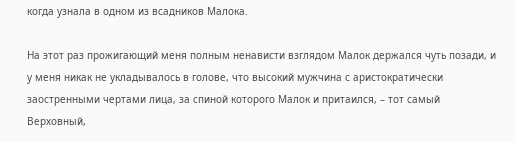когда узнала в одном из всадников Малока.

На этот раз прожигающий меня полным ненависти взглядом Малок держался чуть позади, и у меня никак не укладывалось в голове, что высокий мужчина с аристократически заостренными чертами лица, за спиной которого Малок и притаился, – тот самый Верховный,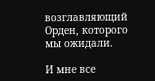возглавляющий Орден, которого мы ожидали.

И мне все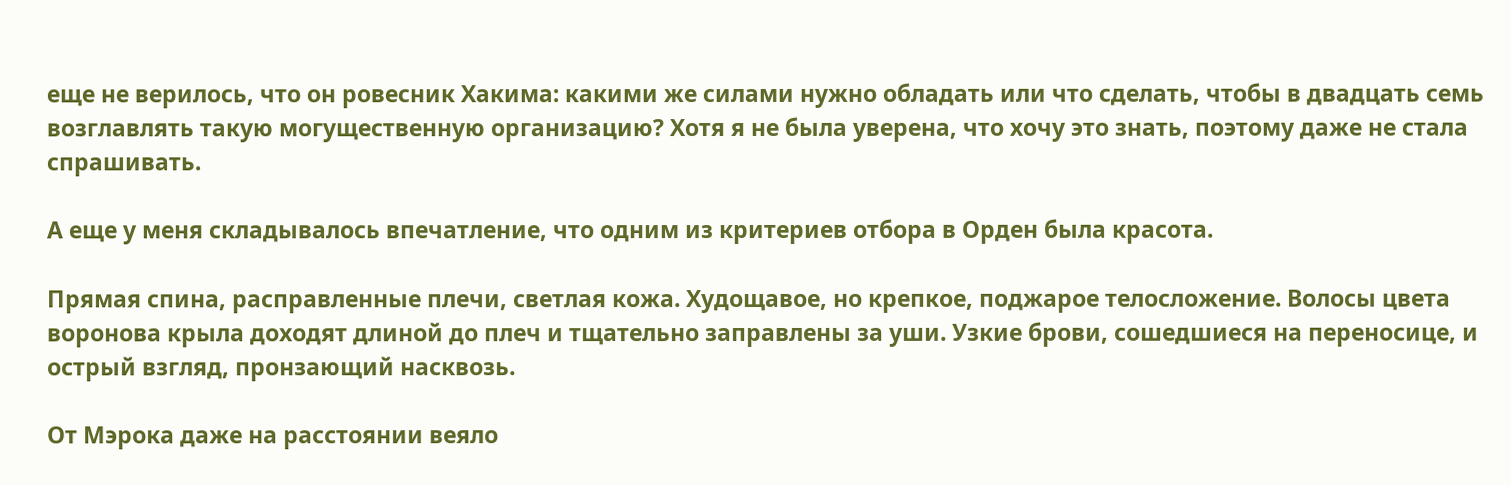еще не верилось, что он ровесник Хакима: какими же силами нужно обладать или что сделать, чтобы в двадцать семь возглавлять такую могущественную организацию? Хотя я не была уверена, что хочу это знать, поэтому даже не стала спрашивать.

А еще у меня складывалось впечатление, что одним из критериев отбора в Орден была красота.

Прямая спина, расправленные плечи, светлая кожа. Худощавое, но крепкое, поджарое телосложение. Волосы цвета воронова крыла доходят длиной до плеч и тщательно заправлены за уши. Узкие брови, сошедшиеся на переносице, и острый взгляд, пронзающий насквозь.

От Мэрока даже на расстоянии веяло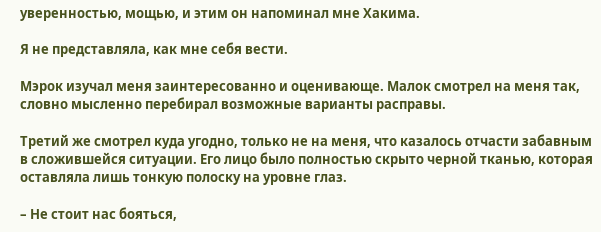уверенностью, мощью, и этим он напоминал мне Хакима.

Я не представляла, как мне себя вести.

Мэрок изучал меня заинтересованно и оценивающе. Малок смотрел на меня так, словно мысленно перебирал возможные варианты расправы.

Третий же смотрел куда угодно, только не на меня, что казалось отчасти забавным в сложившейся ситуации. Его лицо было полностью скрыто черной тканью, которая оставляла лишь тонкую полоску на уровне глаз.

– Не стоит нас бояться,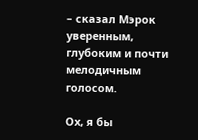– сказал Мэрок уверенным, глубоким и почти мелодичным голосом.

Ох, я бы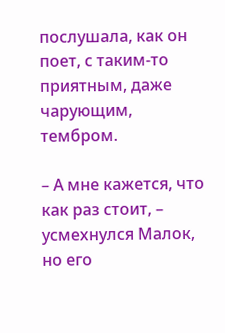послушала, как он поет, с таким-то приятным, даже чарующим, тембром.

– А мне кажется, что как раз стоит, – усмехнулся Малок, но его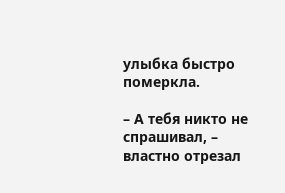улыбка быстро померкла.

– А тебя никто не спрашивал, – властно отрезал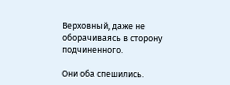Верховный, даже не оборачиваясь в сторону подчиненного.

Они оба спешились.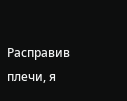Расправив плечи, я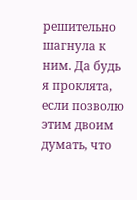решительно шагнула к ним. Да будь я проклята, если позволю этим двоим думать, что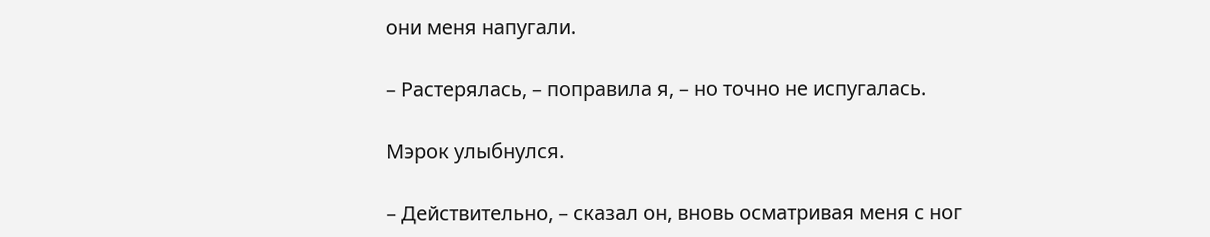они меня напугали.

– Растерялась, – поправила я, – но точно не испугалась.

Мэрок улыбнулся.

– Действительно, – сказал он, вновь осматривая меня с ног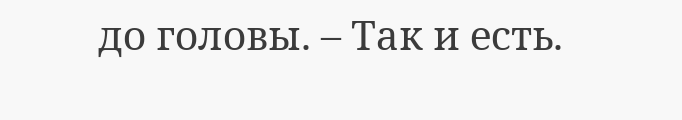до головы. – Так и есть.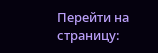Перейти на страницу: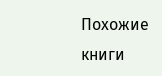Похожие книги